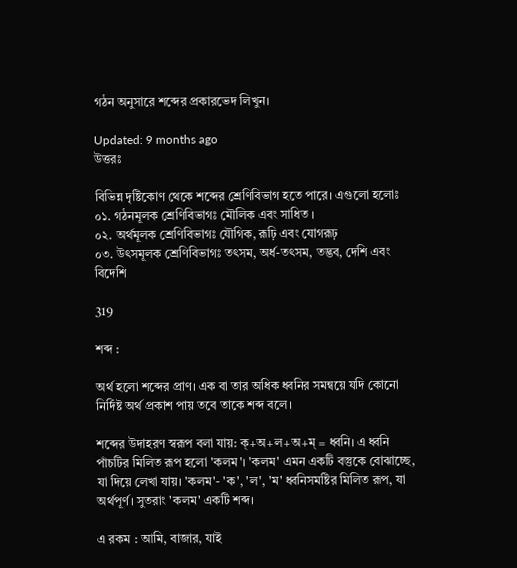গঠন অনুসারে শব্দের প্রকারভেদ লিখুন।

Updated: 9 months ago
উত্তরঃ

বিভিন্ন দৃষ্টিকোণ থেকে শব্দের শ্রেণিবিভাগ হতে পারে। এগুলো হলোঃ
০১. গঠনমূলক শ্রেণিবিভাগঃ মৌলিক এবং সাধিত ।
০২. অর্থমূলক শ্রেণিবিভাগঃ যৌগিক, রূঢ়ি এবং যোগরূঢ়
০৩. উৎসমূলক শ্রেণিবিভাগঃ তৎসম, অর্ধ-তৎসম, তদ্ভব, দেশি এবং বিদেশি

319

শব্দ :

অর্থ হলো শব্দের প্রাণ। এক বা তার অধিক ধ্বনির সমন্বয়ে যদি কোনো নির্দিষ্ট অর্থ প্রকাশ পায় তবে তাকে শব্দ বলে।

শব্দের উদাহরণ স্বরূপ বলা যায়: ক্+অ+ল+অ+ম্ = ধ্বনি। এ ধ্বনি পাঁচটির মিলিত রূপ হলো 'কলম'। 'কলম' এমন একটি বস্তুকে বোঝাচ্ছে, যা দিয়ে লেখা যায়। 'কলম'- 'ক', 'ল', 'ম' ধ্বনিসমষ্টির মিলিত রূপ, যা অর্থপূর্ণ। সুতরাং 'কলম' একটি শব্দ।

এ রকম : আমি, বাজার, যাই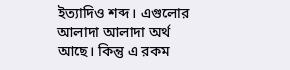ইত্যাদিও শব্দ। এগুলোর আলাদা আলাদা অর্থ আছে। কিন্তু এ রকম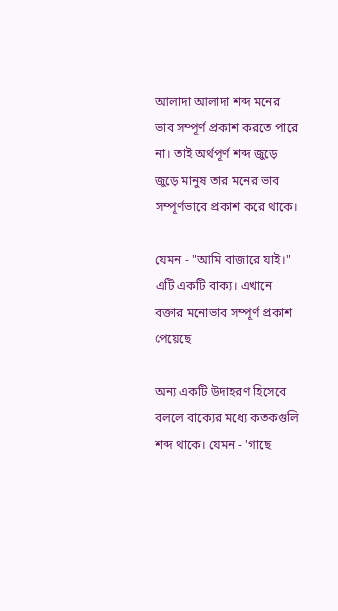আলাদা আলাদা শব্দ মনের ভাব সম্পূর্ণ প্রকাশ করতে পারে না। তাই অর্থপূর্ণ শব্দ জুড়ে জুড়ে মানুষ তার মনের ভাব সম্পূর্ণভাবে প্রকাশ করে থাকে।

যেমন - "আমি বাজারে যাই।" এটি একটি বাক্য। এখানে বক্তার মনোভাব সম্পূর্ণ প্রকাশ পেয়েছে

অন্য একটি উদাহরণ হিসেবে বললে বাক্যের মধ্যে কতকগুলি শব্দ থাকে। যেমন - 'গাছে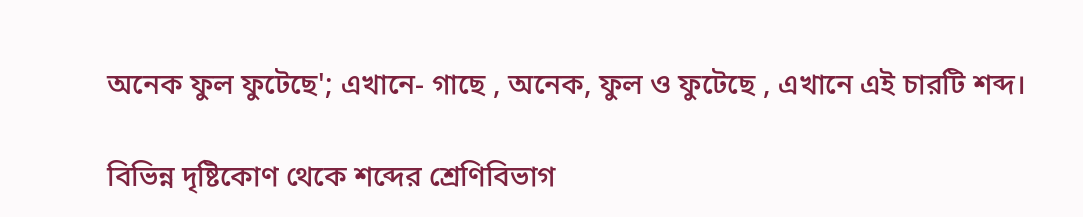অনেক ফুল ফুটেছে'; এখানে- গাছে , অনেক, ফুল ও ফুটেছে , এখানে এই চারটি শব্দ।

বিভিন্ন দৃষ্টিকোণ থেকে শব্দের শ্রেণিবিভাগ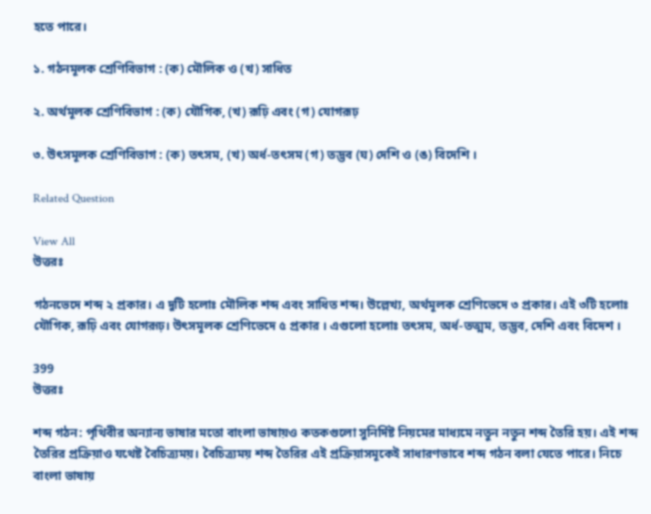হতে পারে।

১. গঠনমূলক শ্রেণিবিভাগ : (ক) মৌলিক ও (খ) সাধিত

২. অর্থমূলক শ্রেণিবিভাগ : (ক) যৌগিক, (খ) রূঢ়ি এবং (গ) যোগরূঢ়

৩. উৎসমূলক শ্রেণিবিভাগ : (ক) তৎসম, (খ) অর্ধ-তৎসম (গ) তদ্ভব (ঘ) দেশি ও (ঙ) বিদেশি ।

Related Question

View All
উত্তরঃ

গঠনভেদে শব্দ ২ প্রকার। এ দুটি হলোঃ মৌলিক শব্দ এবং সাধিত শব্দ। উল্লেখ্য, অর্থমূলক শ্রেণিভেদে ৩ প্রকার। এই ৩টি হলোঃ যৌগিক, রূঢ়ি এবং যোগরূঢ়। উৎসমূলক শ্রেণিভেদে ৫ প্রকার । এগুলো হলোঃ তৎসম, অর্ধ-তত্মম, তদ্ভব, দেশি এবং বিদেশ ।

399
উত্তরঃ

শব্দ গঠন: পৃথিবীর অন্যান্য ভাষার মতো বাংলা ভাষায়ও কতকগুলো সুনির্দিষ্ট নিয়মের মাধ্যমে নতুন নতুন শব্দ তৈরি হয়। এই শব্দ তৈরির প্রক্রিয়াও যথেষ্ট বৈচিত্র্যময়। বৈচিত্র্যময় শব্দ তৈরির এই প্রক্রিয়াসমূকেই সাধারণভাবে শব্দ গঠন বলা যেতে পারে। নিচে বাংলা ভাষায়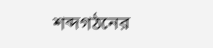শব্দগঠনের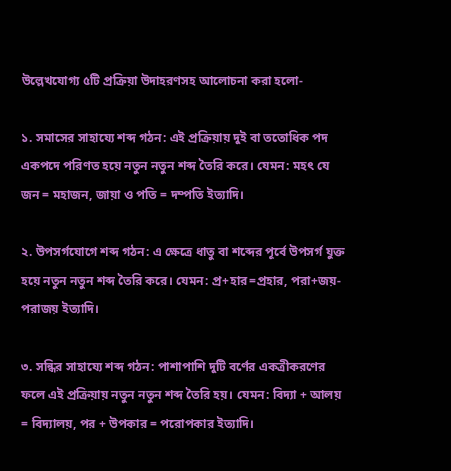উল্লেখযোগ্য ৫টি প্রক্রিয়া উদাহরণসহ আলোচনা করা হলো-

১. সমাসের সাহায্যে শব্দ গঠন: এই প্রক্রিয়ায় দুই বা ততোধিক পদ একপদে পরিণত হয়ে নতুন নতুন শব্দ তৈরি করে। যেমন: মহৎ যে জন = মহাজন, জায়া ও পতি = দম্পতি ইত্যাদি।

২. উপসর্গযোগে শব্দ গঠন: এ ক্ষেত্রে ধাতু বা শব্দের পূর্বে উপসর্গ যুক্ত হয়ে নতুন নতুন শব্দ তৈরি করে। যেমন: প্র+হার=প্রহার, পরা+জয়-পরাজয় ইত্যাদি।

৩. সন্ধির সাহায্যে শব্দ গঠন: পাশাপাশি দুটি বর্ণের একত্রীকরণের ফলে এই প্রক্রিয়ায় নতুন নতুন শব্দ তৈরি হয়। যেমন: বিদ্যা + আলয় = বিদ্যালয়, পর + উপকার = পরোপকার ইত্যাদি।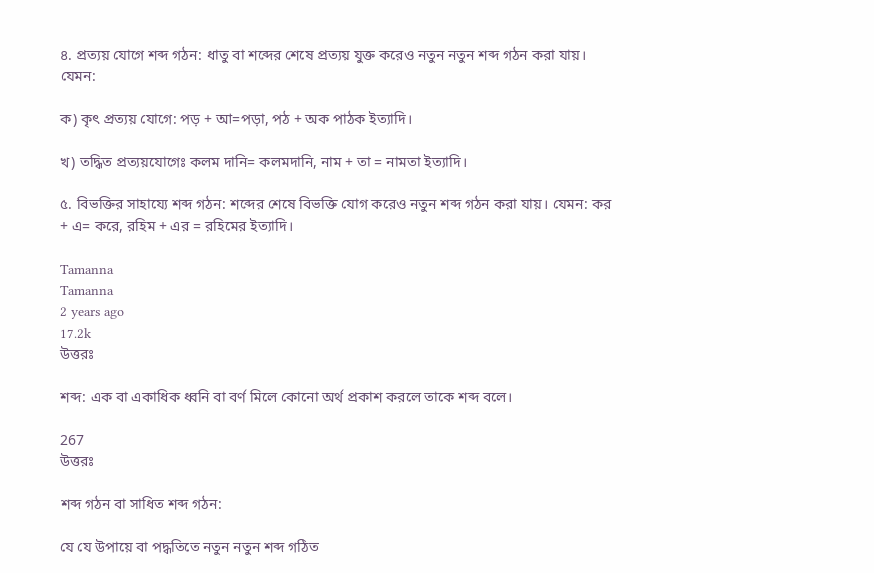৪. প্রত্যয় যোগে শব্দ গঠন: ধাতু বা শব্দের শেষে প্রত্যয় যুক্ত করেও নতুন নতুন শব্দ গঠন করা যায়। যেমন:

ক) কৃৎ প্রত্যয় যোগে: পড় + আ=পড়া, পঠ + অক পাঠক ইত্যাদি।

খ) তদ্ধিত প্রত্যয়যোগেঃ কলম দানি= কলমদানি, নাম + তা = নামতা ইত্যাদি।

৫. বিভক্তির সাহায্যে শব্দ গঠন: শব্দের শেষে বিভক্তি যোগ করেও নতুন শব্দ গঠন করা যায়। যেমন: কর + এ= করে, রহিম + এর = রহিমের ইত্যাদি।

Tamanna
Tamanna
2 years ago
17.2k
উত্তরঃ

শব্দ: এক বা একাধিক ধ্বনি বা বর্ণ মিলে কোনো অর্থ প্রকাশ করলে তাকে শব্দ বলে।

267
উত্তরঃ

শব্দ গঠন বা সাধিত শব্দ গঠন:

যে যে উপায়ে বা পদ্ধতিতে নতুন নতুন শব্দ গঠিত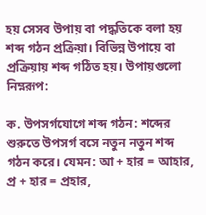হয় সেসব উপায় বা পদ্ধতিকে বলা হয় শব্দ গঠন প্রক্রিয়া। বিভিন্ন উপায়ে বা প্রক্রিয়ায় শব্দ গঠিত হয়। উপায়গুলো নিম্নরূপ:

ক. উপসর্গযোগে শব্দ গঠন: শব্দের শুরুতে উপসর্গ বসে নতুন নতুন শব্দ গঠন করে। যেমন: আ + হার = আহার, প্র + হার = প্রহার,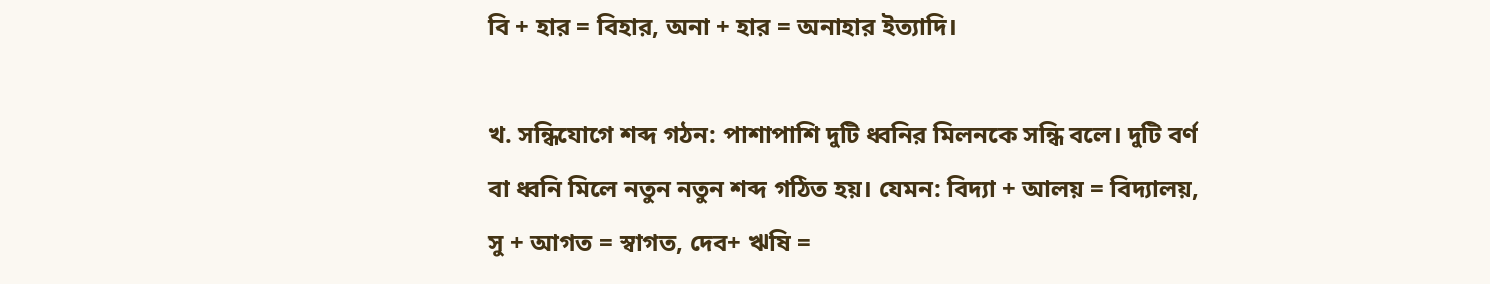বি + হার = বিহার, অনা + হার = অনাহার ইত্যাদি।

খ. সন্ধিযোগে শব্দ গঠন: পাশাপাশি দুটি ধ্বনির মিলনকে সন্ধি বলে। দুটি বর্ণ বা ধ্বনি মিলে নতুন নতুন শব্দ গঠিত হয়। যেমন: বিদ্যা + আলয় = বিদ্যালয়, সু + আগত = স্বাগত, দেব+ ঋষি =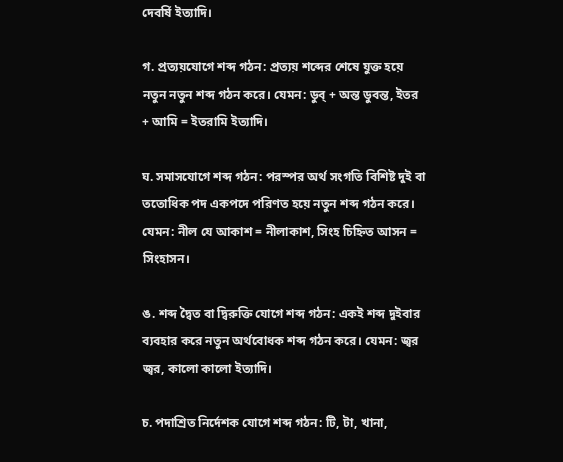দেবর্ষি ইত্যাদি।

গ. প্রত্যয়যোগে শব্দ গঠন: প্রত্যয় শব্দের শেষে যুক্ত হয়ে নতুন নতুন শব্দ গঠন করে। যেমন: ডুব্‌ + অন্ত ডুবন্ত, ইতর + আমি = ইতরামি ইত্যাদি।

ঘ. সমাসযোগে শব্দ গঠন: পরস্পর অর্থ সংগতি বিশিষ্ট দুই বা ততোধিক পদ একপদে পরিণত হয়ে নতুন শব্দ গঠন করে। যেমন: নীল যে আকাশ = নীলাকাশ, সিংহ চিহ্নিত আসন = সিংহাসন।

ঙ. শব্দ দ্বৈত বা দ্বিরুক্তি যোগে শব্দ গঠন: একই শব্দ দুইবার ব্যবহার করে নতুন অর্থবোধক শব্দ গঠন করে। যেমন: জ্বর জ্বর, কালো কালো ইত্যাদি।

চ. পদাশ্রিত নির্দেশক যোগে শব্দ গঠন: টি, টা, খানা,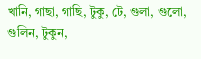খানি, গাছা, গাছি, টুকু, টে, গুলা, গুলো, গুলিন, টুকুন,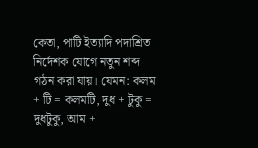কেতা, পাটি ইত্যাদি পদাশ্রিত নির্দেশক যোগে নতুন শব্দ গঠন করা যায়। যেমন: কলম + টি = কলমটি, দুধ + টুকু = দুধটুকু, আম +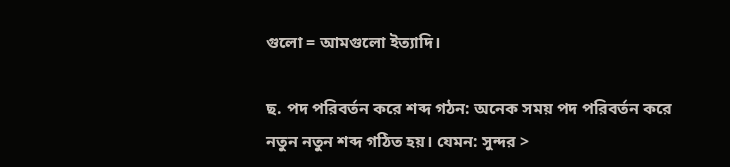গুলো = আমগুলো ইত্যাদি।

ছ. পদ পরিবর্তন করে শব্দ গঠন: অনেক সময় পদ পরিবর্তন করে নতুন নতুন শব্দ গঠিত হয়। যেমন: সুন্দর >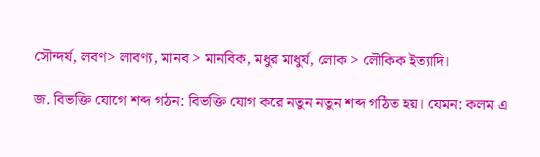সৌন্দর্য, লবণ> লাবণ্য, মানব > মানবিক, মধুর মাধুর্য, লোক > লৌকিক ইত্যাদি।

জ. বিভক্তি যোগে শব্দ গঠন: বিভক্তি যোগ করে নতুন নতুন শব্দ গঠিত হয়। যেমন: কলম এ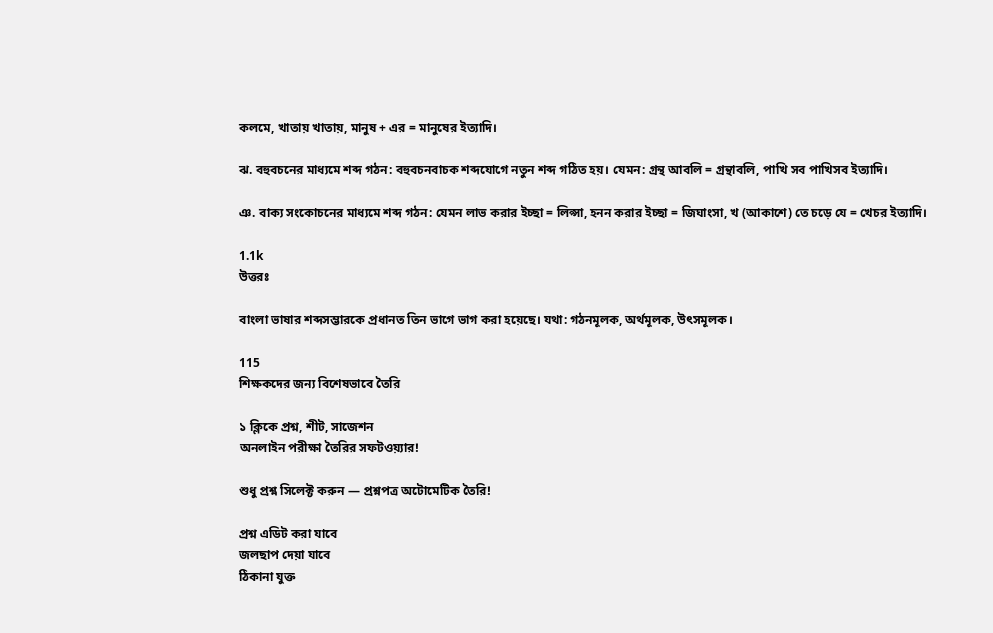কলমে, খাতায় খাতায়, মানুষ + এর = মানুষের ইত্যাদি।

ঝ. বহুবচনের মাধ্যমে শব্দ গঠন: বহুবচনবাচক শব্দযোগে নতুন শব্দ গঠিত হয়। যেমন: গ্রন্থ আবলি = গ্রন্থাবলি, পাখি সব পাখিসব ইত্যাদি।

ঞ. বাক্য সংকোচনের মাধ্যমে শব্দ গঠন: যেমন লাভ করার ইচ্ছা = লিপ্সা, হনন করার ইচ্ছা = জিঘাংসা, খ (আকাশে) তে চড়ে যে = খেচর ইত্যাদি।

1.1k
উত্তরঃ

বাংলা ভাষার শব্দসম্ভারকে প্রধানত তিন ভাগে ভাগ করা হয়েছে। যথা: গঠনমূলক, অর্থমূলক, উৎসমূলক।

115
শিক্ষকদের জন্য বিশেষভাবে তৈরি

১ ক্লিকে প্রশ্ন, শীট, সাজেশন
অনলাইন পরীক্ষা তৈরির সফটওয়্যার!

শুধু প্রশ্ন সিলেক্ট করুন — প্রশ্নপত্র অটোমেটিক তৈরি!

প্রশ্ন এডিট করা যাবে
জলছাপ দেয়া যাবে
ঠিকানা যুক্ত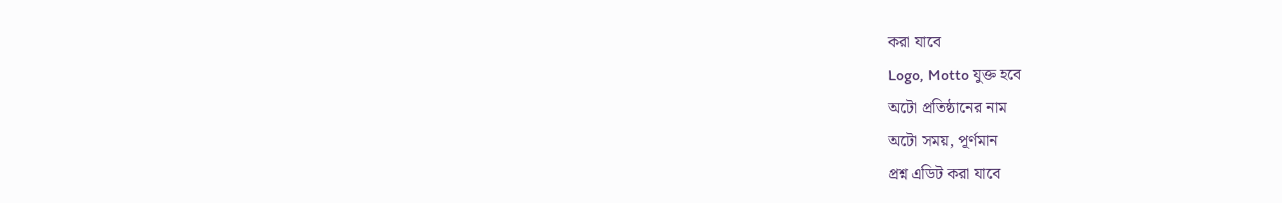করা যাবে
Logo, Motto যুক্ত হবে
অটো প্রতিষ্ঠানের নাম
অটো সময়, পূর্ণমান
প্রশ্ন এডিট করা যাবে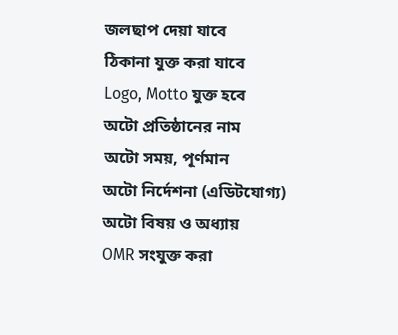জলছাপ দেয়া যাবে
ঠিকানা যুক্ত করা যাবে
Logo, Motto যুক্ত হবে
অটো প্রতিষ্ঠানের নাম
অটো সময়, পূর্ণমান
অটো নির্দেশনা (এডিটযোগ্য)
অটো বিষয় ও অধ্যায়
OMR সংযুক্ত করা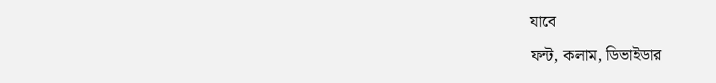যাবে
ফন্ট, কলাম, ডিভাইডার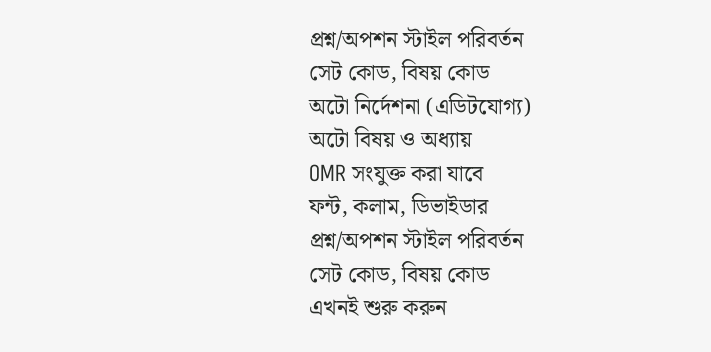প্রশ্ন/অপশন স্টাইল পরিবর্তন
সেট কোড, বিষয় কোড
অটো নির্দেশনা (এডিটযোগ্য)
অটো বিষয় ও অধ্যায়
OMR সংযুক্ত করা যাবে
ফন্ট, কলাম, ডিভাইডার
প্রশ্ন/অপশন স্টাইল পরিবর্তন
সেট কোড, বিষয় কোড
এখনই শুরু করুন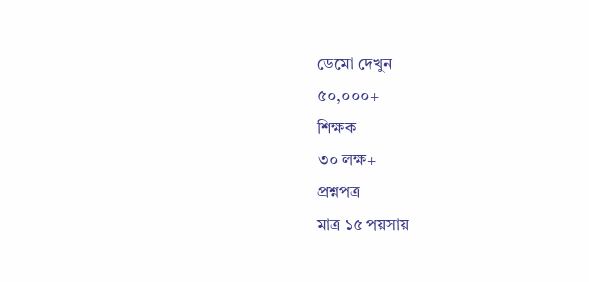ডেমো দেখুন
৫০,০০০+
শিক্ষক
৩০ লক্ষ+
প্রশ্নপত্র
মাত্র ১৫ পয়সায়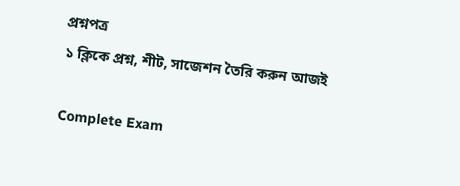প্রশ্নপত্র
১ ক্লিকে প্রশ্ন, শীট, সাজেশন তৈরি করুন আজই

Complete Exam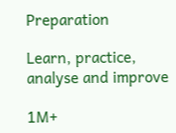Preparation

Learn, practice, analyse and improve

1M+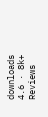downloads
4.6 · 8k+ Reviews